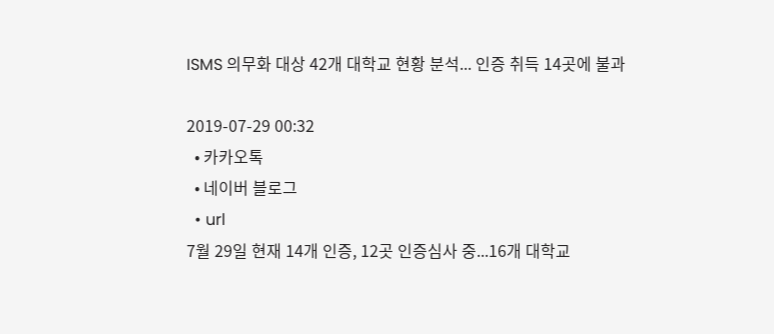ISMS 의무화 대상 42개 대학교 현황 분석... 인증 취득 14곳에 불과

2019-07-29 00:32
  • 카카오톡
  • 네이버 블로그
  • url
7월 29일 현재 14개 인증, 12곳 인증심사 중...16개 대학교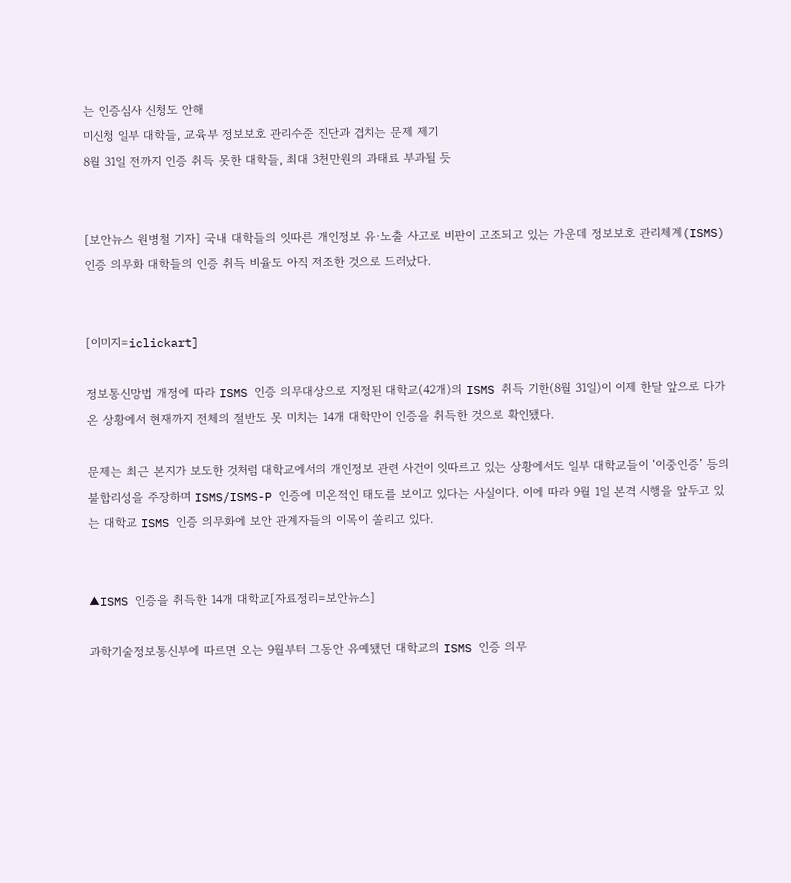는 인증심사 신청도 안해
미신청 일부 대학들, 교육부 정보보호 관리수준 진단과 겹치는 문제 제기
8월 31일 전까지 인증 취득 못한 대학들, 최대 3천만원의 과태료 부과될 듯


[보안뉴스 원병철 기자] 국내 대학들의 잇따른 개인정보 유·노출 사고로 비판이 고조되고 있는 가운데 정보보호 관리체계(ISMS) 인증 의무화 대학들의 인증 취득 비율도 아직 저조한 것으로 드러났다.


[이미지=iclickart]

정보통신망법 개정에 따라 ISMS 인증 의무대상으로 지정된 대학교(42개)의 ISMS 취득 기한(8월 31일)이 이제 한달 앞으로 다가온 상황에서 현재까지 전체의 절반도 못 미치는 14개 대학만이 인증을 취득한 것으로 확인됐다.

문제는 최근 본지가 보도한 것처럼 대학교에서의 개인정보 관련 사건이 잇따르고 있는 상황에서도 일부 대학교들이 ‘이중인증’ 등의 불합리성을 주장하며 ISMS/ISMS-P 인증에 미온적인 태도를 보이고 있다는 사실이다. 이에 따라 9월 1일 본격 시행을 앞두고 있는 대학교 ISMS 인증 의무화에 보안 관계자들의 이목이 쏠리고 있다.


▲ISMS 인증을 취득한 14개 대학교[자료정리=보안뉴스]

과학기술정보통신부에 따르면 오는 9월부터 그동안 유예됐던 대학교의 ISMS 인증 의무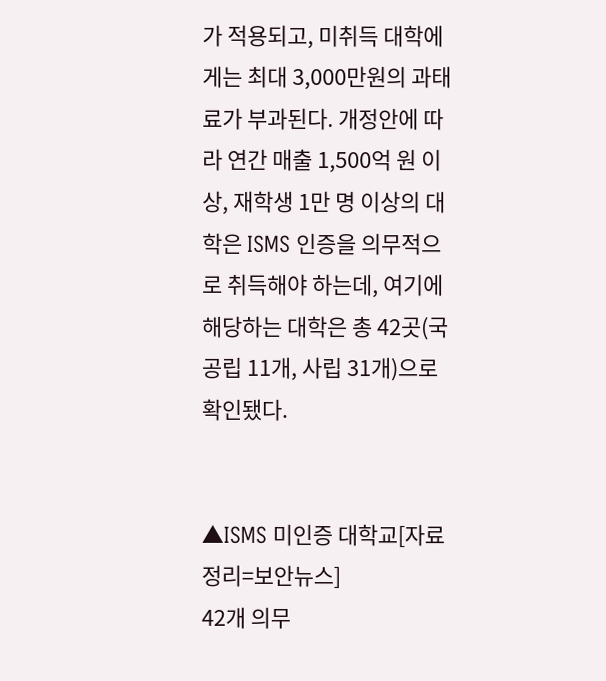가 적용되고, 미취득 대학에게는 최대 3,000만원의 과태료가 부과된다. 개정안에 따라 연간 매출 1,500억 원 이상, 재학생 1만 명 이상의 대학은 ISMS 인증을 의무적으로 취득해야 하는데, 여기에 해당하는 대학은 총 42곳(국공립 11개, 사립 31개)으로 확인됐다.


▲ISMS 미인증 대학교[자료정리=보안뉴스]
42개 의무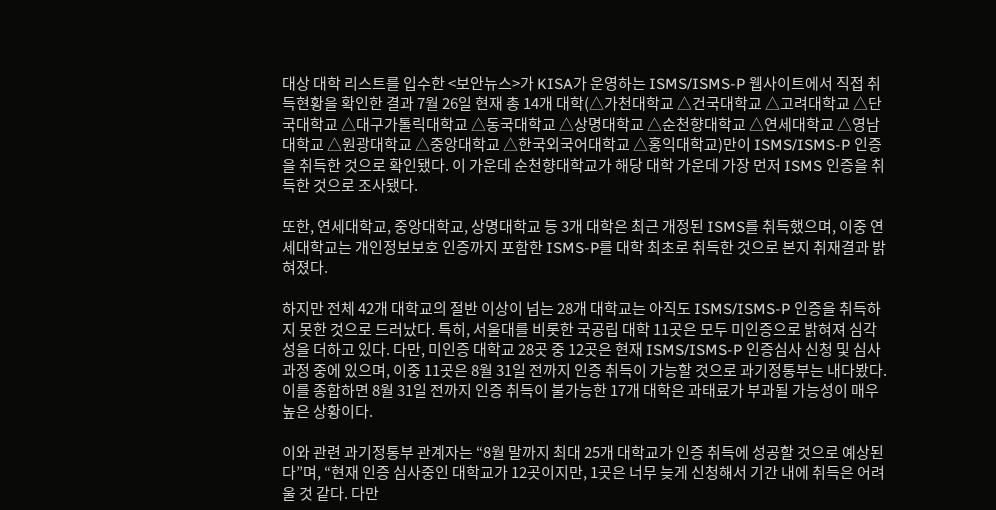대상 대학 리스트를 입수한 <보안뉴스>가 KISA가 운영하는 ISMS/ISMS-P 웹사이트에서 직접 취득현황을 확인한 결과 7월 26일 현재 총 14개 대학(△가천대학교 △건국대학교 △고려대학교 △단국대학교 △대구가톨릭대학교 △동국대학교 △상명대학교 △순천향대학교 △연세대학교 △영남대학교 △원광대학교 △중앙대학교 △한국외국어대학교 △홍익대학교)만이 ISMS/ISMS-P 인증을 취득한 것으로 확인됐다. 이 가운데 순천향대학교가 해당 대학 가운데 가장 먼저 ISMS 인증을 취득한 것으로 조사됐다.

또한, 연세대학교, 중앙대학교, 상명대학교 등 3개 대학은 최근 개정된 ISMS를 취득했으며, 이중 연세대학교는 개인정보보호 인증까지 포함한 ISMS-P를 대학 최초로 취득한 것으로 본지 취재결과 밝혀졌다.

하지만 전체 42개 대학교의 절반 이상이 넘는 28개 대학교는 아직도 ISMS/ISMS-P 인증을 취득하지 못한 것으로 드러났다. 특히, 서울대를 비롯한 국공립 대학 11곳은 모두 미인증으로 밝혀져 심각성을 더하고 있다. 다만, 미인증 대학교 28곳 중 12곳은 현재 ISMS/ISMS-P 인증심사 신청 및 심사과정 중에 있으며, 이중 11곳은 8월 31일 전까지 인증 취득이 가능할 것으로 과기정통부는 내다봤다. 이를 종합하면 8월 31일 전까지 인증 취득이 불가능한 17개 대학은 과태료가 부과될 가능성이 매우 높은 상황이다.

이와 관련 과기정통부 관계자는 “8월 말까지 최대 25개 대학교가 인증 취득에 성공할 것으로 예상된다”며, “현재 인증 심사중인 대학교가 12곳이지만, 1곳은 너무 늦게 신청해서 기간 내에 취득은 어려울 것 같다. 다만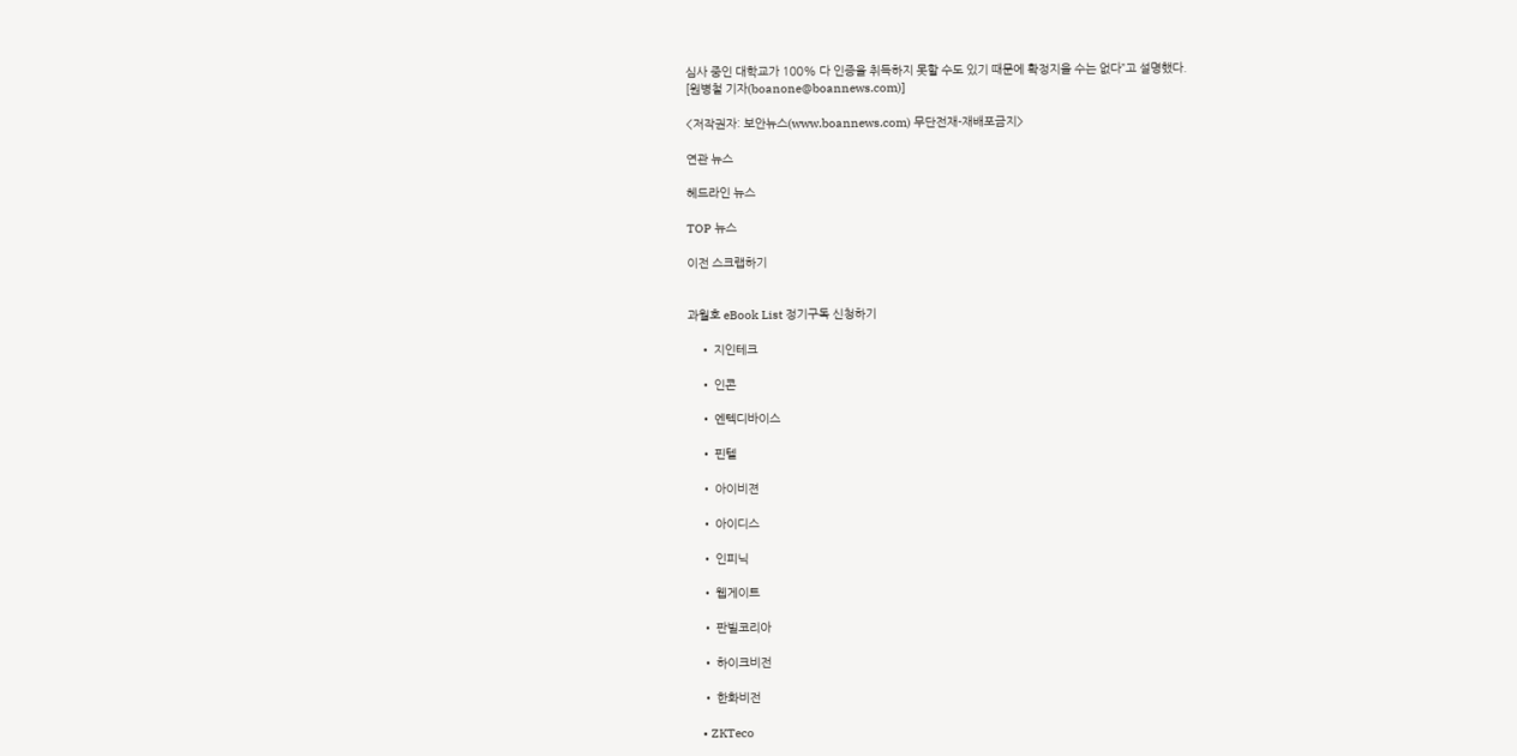심사 중인 대학교가 100% 다 인증을 취득하지 못할 수도 있기 때문에 확정지을 수는 없다”고 설명했다.
[원병철 기자(boanone@boannews.com)]

<저작권자: 보안뉴스(www.boannews.com) 무단전재-재배포금지>

연관 뉴스

헤드라인 뉴스

TOP 뉴스

이전 스크랩하기


과월호 eBook List 정기구독 신청하기

    • 지인테크

    • 인콘

    • 엔텍디바이스

    • 핀텔

    • 아이비젼

    • 아이디스

    • 인피닉

    • 웹게이트

    • 판빌코리아

    • 하이크비전

    • 한화비전

    • ZKTeco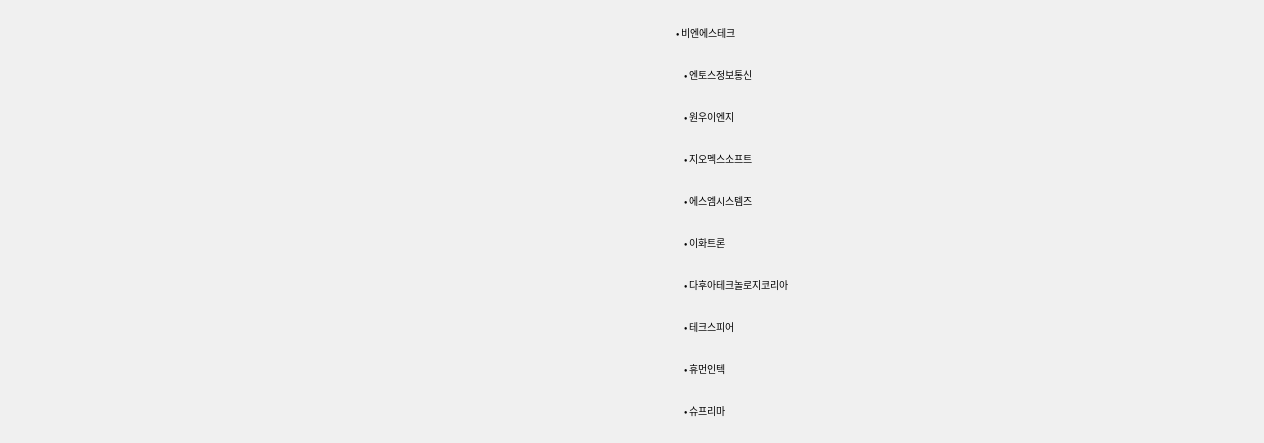• 비엔에스테크

    • 엔토스정보통신

    • 원우이엔지

    • 지오멕스소프트

    • 에스엠시스템즈

    • 이화트론

    • 다후아테크놀로지코리아

    • 테크스피어

    • 휴먼인텍

    • 슈프리마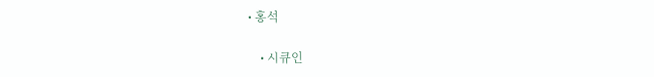• 홍석

    • 시큐인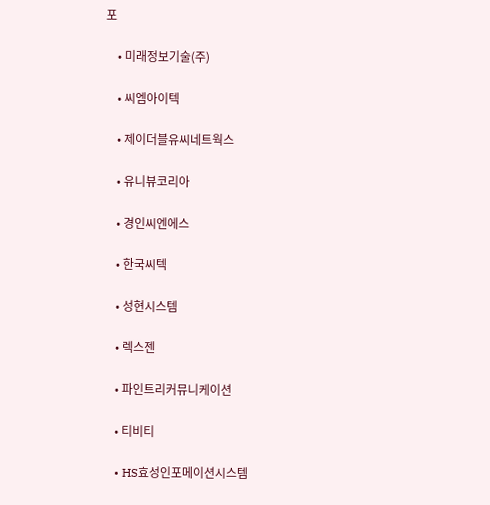포

    • 미래정보기술(주)

    • 씨엠아이텍

    • 제이더블유씨네트웍스

    • 유니뷰코리아

    • 경인씨엔에스

    • 한국씨텍

    • 성현시스템

    • 렉스젠

    • 파인트리커뮤니케이션

    • 티비티

    • HS효성인포메이션시스템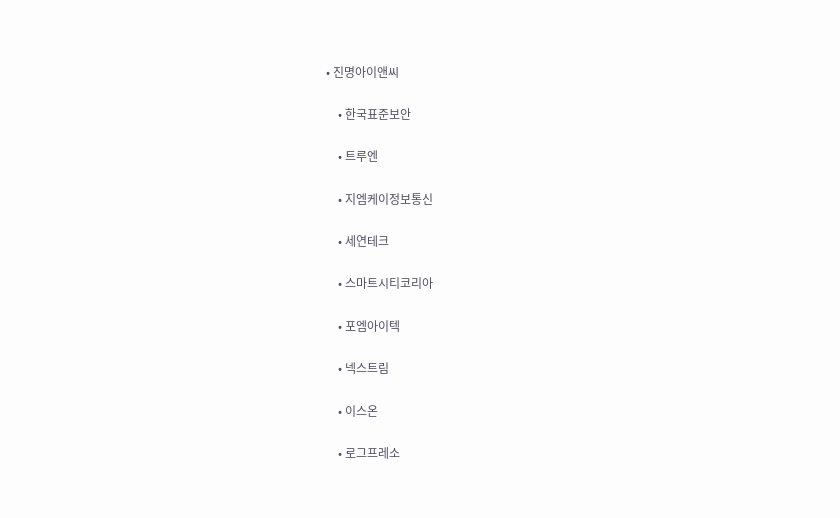• 진명아이앤씨

    • 한국표준보안

    • 트루엔

    • 지엠케이정보통신

    • 세연테크

    • 스마트시티코리아

    • 포엠아이텍

    • 넥스트림

    • 이스온

    • 로그프레소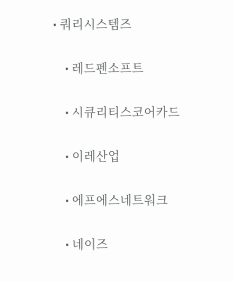• 쿼리시스템즈

    • 레드펜소프트

    • 시큐리티스코어카드

    • 이레산업

    • 에프에스네트워크

    • 네이즈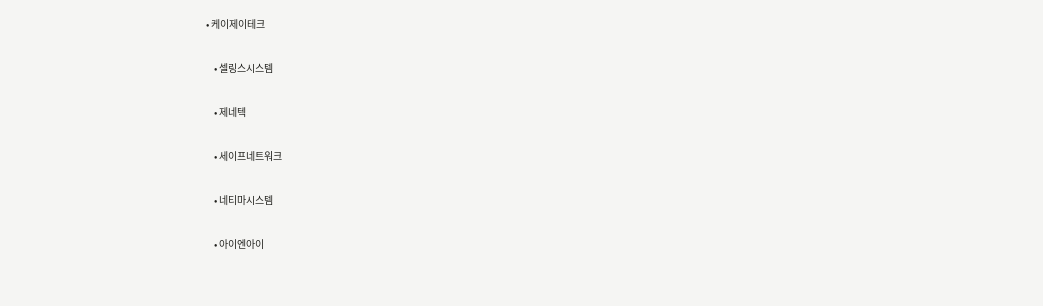• 케이제이테크

    • 셀링스시스템

    • 제네텍

    • 세이프네트워크

    • 네티마시스템

    • 아이엔아이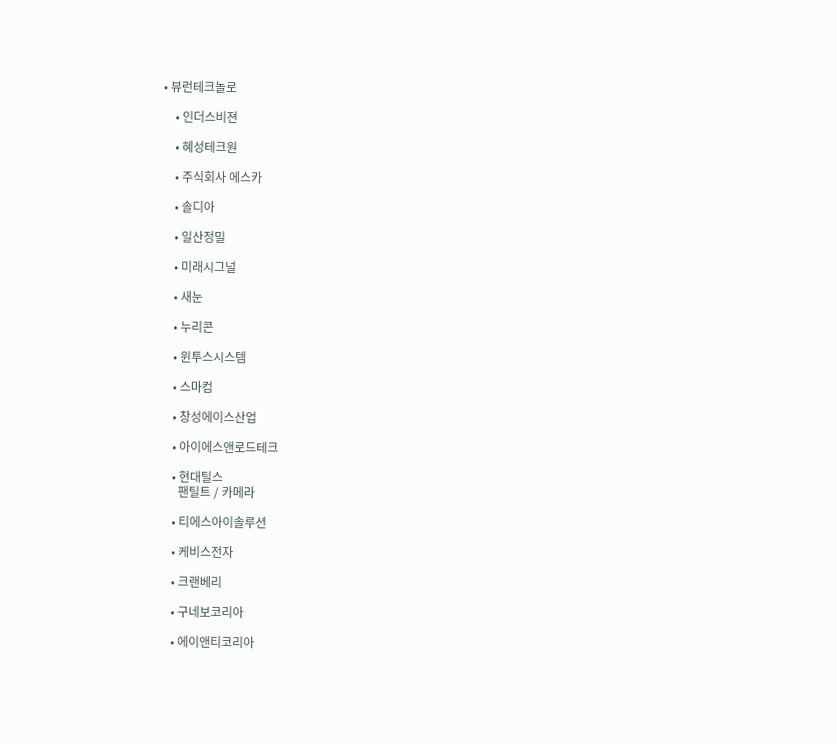• 뷰런테크놀로

    • 인더스비젼

    • 혜성테크원

    • 주식회사 에스카

    • 솔디아

    • 일산정밀

    • 미래시그널

    • 새눈

    • 누리콘

    • 윈투스시스템

    • 스마컴

    • 창성에이스산업

    • 아이에스앤로드테크

    • 현대틸스
      팬틸트 / 카메라

    • 티에스아이솔루션

    • 케비스전자

    • 크랜베리

    • 구네보코리아

    • 에이앤티코리아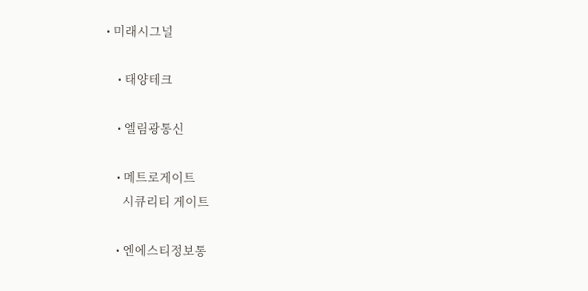• 미래시그널

    • 태양테크

    • 엘림광통신

    • 메트로게이트
      시큐리티 게이트

    • 엔에스티정보통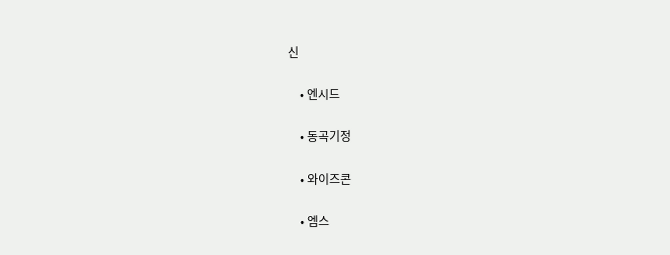신

    • 엔시드

    • 동곡기정

    • 와이즈콘

    • 엠스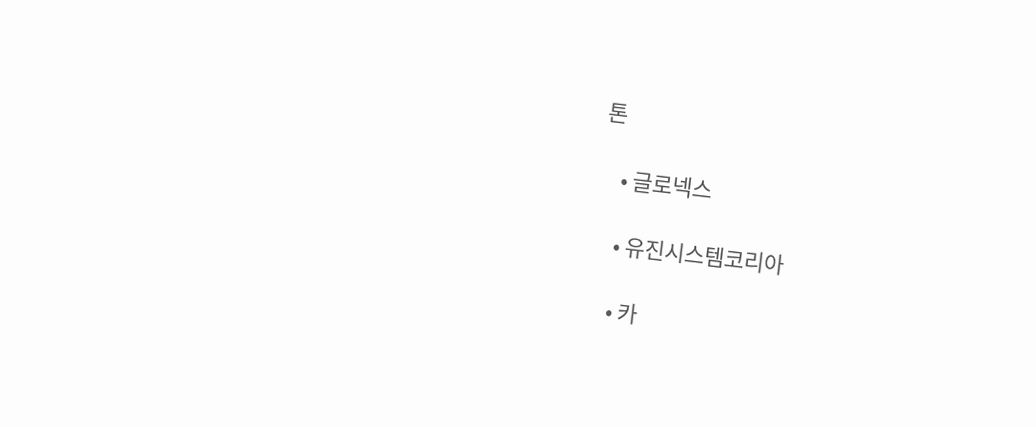톤

    • 글로넥스

    • 유진시스템코리아

    • 카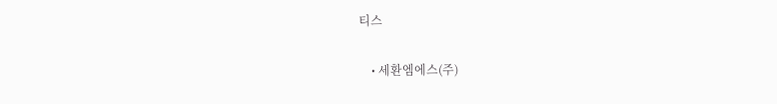티스

    • 세환엠에스(주)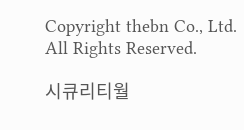Copyright thebn Co., Ltd. All Rights Reserved.

시큐리티월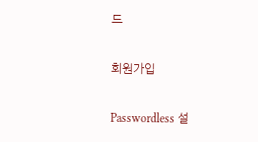드

회원가입

Passwordless 설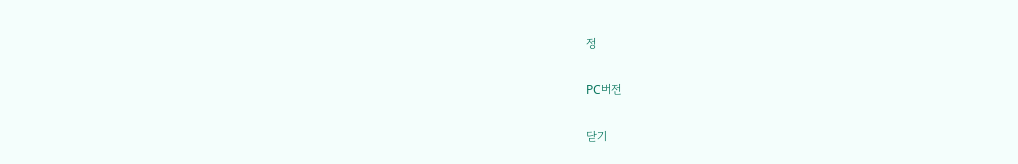정

PC버전

닫기